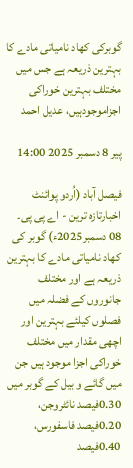گوبرکی کھاد نامیاتی مادے کا بہترین ذریعہ ہے جس میں مختلف بہترین خوراکی اجزاموجودہیں، عدیل احمد

پیر 8 دسمبر 2025 14:00

فیصل آباد (اُردو پوائنٹ اخبارتازہ ترین - اے پی پی۔ 08 دسمبر2025ء) گوبر کی کھاد نامیاتی مادے کا بہترین ذریعہ ہے اور مختلف جانوروں کے فضلہ میں فصلوں کیلئے بہترین اور اچھی مقدار میں مختلف خوراکی اجزا موجود ہیں جن میں گائے و بیل کے گوبر میں 0.30فیصد نائٹروجن، 0.20فیصد فاسفورس، 0.40فیصد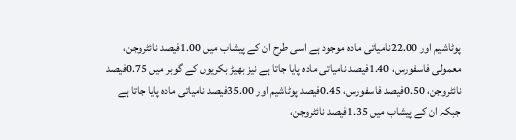پوٹاشیم اور 22.00نامیاتی مادہ موجود ہے اسی طرح ان کے پیشاب میں 1.00فیصد نائٹروجن، معمولی فاسفورس، 1.40فیصد نامیاتی مادہ پایا جاتا ہے نیز بھیڑ بکریوں کے گوبر میں 0.75فیصد نائٹروجن، 0.50فیصد فاسفورس، 0.45فیصد پوٹاشیم اور 35.00فیصد نامیاتی مادہ پایا جاتا ہے جبکہ ان کے پیشاب میں 1.35فیصد نائٹروجن،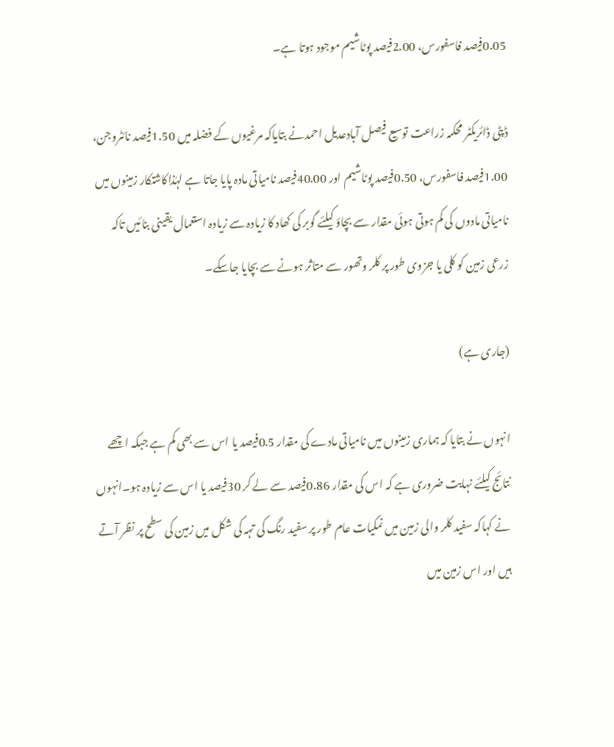0.05فیصد فاسفورس، 2.00فیصد پوٹاشیم موجود ہوتا ہے۔

ڈپٹی ڈائریکٹر محکمہ زراعت توسیع فیصل آبادعدیل احمدنے بتایاکہ مرغیوں کے فضلہ میں 1.50فیصد نائٹروجن، 1.00فیصد فاسفورس، 0.50فیصد پوٹاشیم اور 40.00فیصد نامیاتی مادہ پایا جاتا ہے لہٰذاکاشتکار زمینوں میں نامیاتی مادوں کی کم ہوتی ہوئی مقدار سے بچاؤ کیلئے گوبر کی کھاد کا زیادہ سے زیادہ استعمال یقینی بنائیں تاکہ زرعی زمین کو کلی یا جزوی طور پر کلر وتھور سے متاثر ہونے سے بچایا جاسکے۔

(جاری ہے)

انہوں نے بتایا کہ ہماری زمینوں میں نامیاتی مادے کی مقدار 0.5فیصد یا اس سے بھی کم ہے جبکہ اچھے نتائج کیلئے نہایت ضروری ہے کہ اس کی مقدار 0.86فیصد سے لے کر 30فیصد یا اس سے زیادہ ہو۔انہوں نے کہاکہ سفید کلر والی زمین میں نمکیات عام طور پر سفید رنگ کی تہہ کی شکل میں زمین کی سطح پر نظر آتے ہیں اور اس زمین میں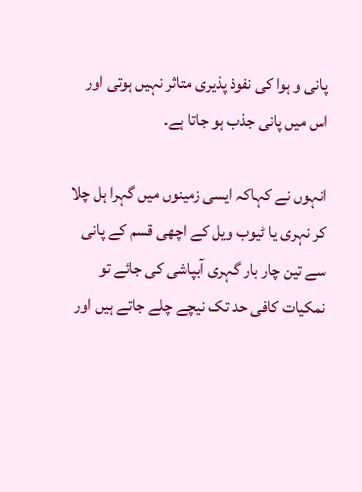پانی و ہوا کی نفوذ پذیری متاثر نہیں ہوتی اور اس میں پانی جذب ہو جاتا ہے۔

انہوں نے کہاکہ ایسی زمینوں میں گہرا ہل چلا کر نہری یا ٹیوب ویل کے اچھی قسم کے پانی سے تین چار بار گہری آبپاشی کی جائے تو نمکیات کافی حد تک نیچے چلے جاتے ہیں اور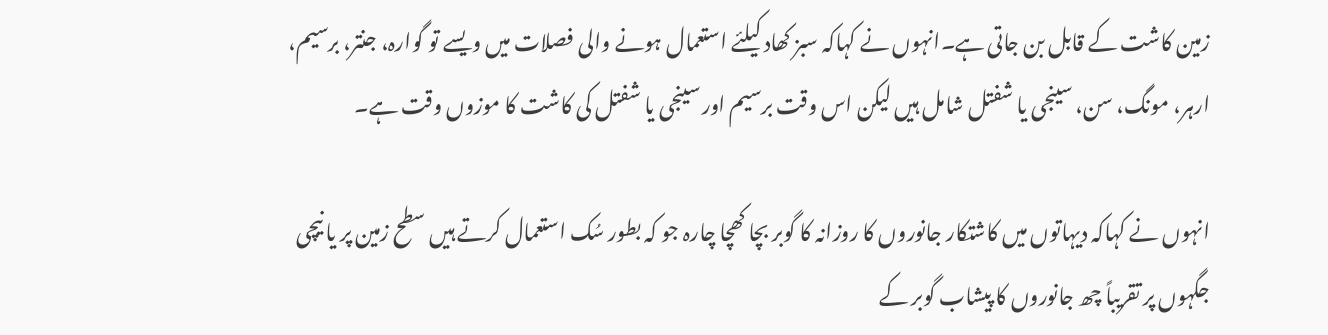زمین کاشت کے قابل بن جاتی ہے۔انہوں نے کہاکہ سبز کھاد کیلئے استعمال ہونے والی فصلات میں ویسے تو گوارہ، جنتر، برسیم، ارہر، مونگ، سن، سینجی یا شفتل شامل ہیں لیکن اس وقت برسیم اور سینجی یا شفتل کی کاشت کا موزوں وقت ہے۔

انہوں نے کہاکہ دیہاتوں میں کاشتکار جانوروں کا روزانہ کا گوبر بچا کھچا چارہ جو کہ بطور سُک استعمال کرتے ہیں سطح زمین پر یا نیچی جگہوں پر تقریباً چھ جانوروں کا پیشاب گوبر کے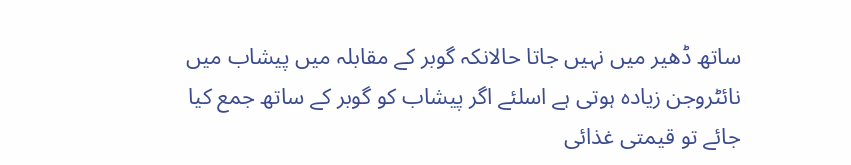ساتھ ڈھیر میں نہیں جاتا حالانکہ گوبر کے مقابلہ میں پیشاب میں نائٹروجن زیادہ ہوتی ہے اسلئے اگر پیشاب کو گوبر کے ساتھ جمع کیا جائے تو قیمتی غذائی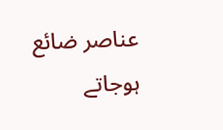عناصر ضائع ہوجاتے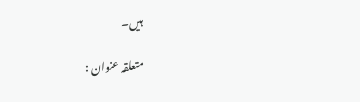ہیں۔

متعلقہ عنوان :